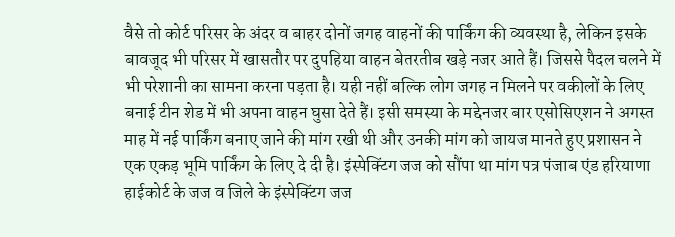वैसे तो कोर्ट परिसर के अंदर व बाहर दोनों जगह वाहनों की पार्किंग की व्यवस्था है, लेकिन इसके बावजूद भी परिसर में खासतौर पर दुपहिया वाहन बेतरतीब खड़े नजर आते हैं। जिससे पैदल चलने में भी परेशानी का सामना करना पड़ता है। यही नहीं बल्कि लोग जगह न मिलने पर वकीलों के लिए बनाई टीन शेड में भी अपना वाहन घुसा देते हैं। इसी समस्या के मद्देनजर बार एसोसिएशन ने अगस्त माह में नई पार्किंग बनाए जाने की मांग रखी थी और उनकी मांग को जायज मानते हुए प्रशासन ने एक एकड़ भूमि पार्किंग के लिए दे दी है। इंस्पेक्टिंग जज को सौंपा था मांग पत्र पंजाब एंड हरियाणा हाईकोर्ट के जज व जिले के इंस्पेक्टिंग जज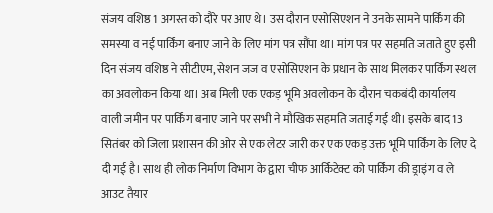संजय वशिष्ठ 1 अगस्त को दौरे पर आए थे। उस दौरान एसोसिएशन ने उनके सामने पार्किंग की समस्या व नई पार्किंग बनाए जाने के लिए मांग पत्र सौंपा था। मांग पत्र पर सहमति जताते हुए इसी दिन संजय वशिष्ठ ने सीटीएम, सेशन जज व एसोसिएशन के प्रधान के साथ मिलकर पार्किंग स्थल का अवलोकन किया था। अब मिली एक एकड़ भूमि अवलोकन के दौरान चकबंदी कार्यालय वाली जमीन पर पार्किंग बनाए जाने पर सभी ने मौखिक सहमति जताई गई थी। इसके बाद 13 सितंबर को जिला प्रशासन की ओर से एक लेटर जारी कर एक एकड़ उक्त भूमि पार्किंग के लिए दे दी गई है। साथ ही लोक निर्माण विभाग के द्वारा चीफ आर्किटेक्ट को पार्किंग की ड्राइंग व ले आउट तैयार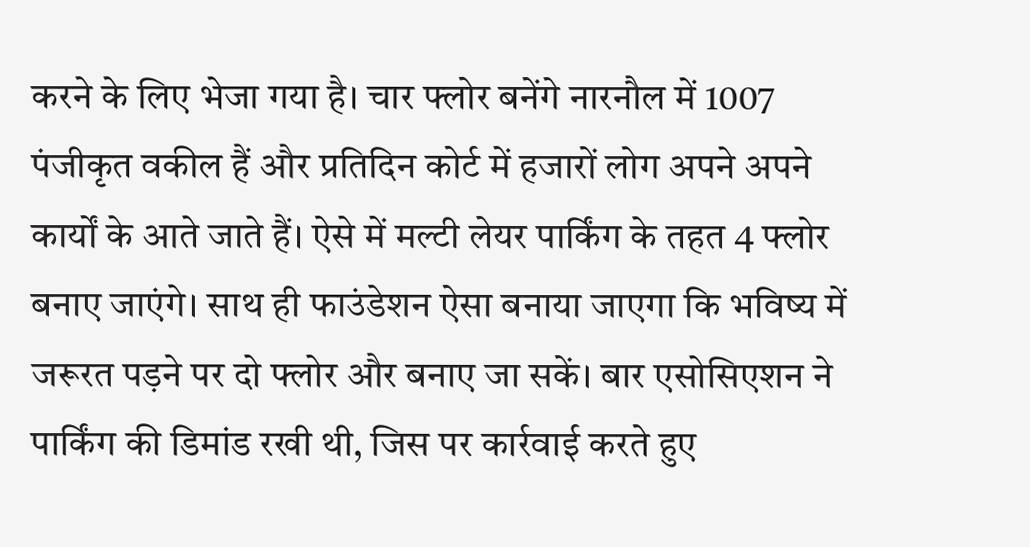करने के लिए भेजा गया है। चार फ्लोर बनेंगे नारनौल में 1007 पंजीकृत वकील हैं और प्रतिदिन कोर्ट में हजारों लोग अपने अपने कार्यों के आते जाते हैं। ऐसे में मल्टी लेयर पार्किंग के तहत 4 फ्लोर बनाए जाएंगे। साथ ही फाउंडेशन ऐसा बनाया जाएगा कि भविष्य में जरूरत पड़ने पर दो फ्लोर और बनाए जा सकें। बार एसोसिएशन ने पार्किंग की डिमांड रखी थी, जिस पर कार्रवाई करते हुए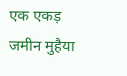एक एकड़ जमीन मुहैया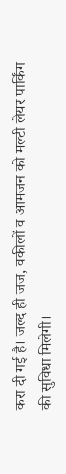करा दी गई है। जल्द ही जज, वकीलों व आमजन को मल्टी लेयर पार्किंग की सुविधा मिलेगी।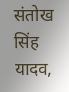संतोख सिंह यादव,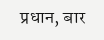प्रधान, बार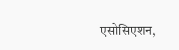एसोसिएशन,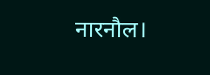नारनौल।